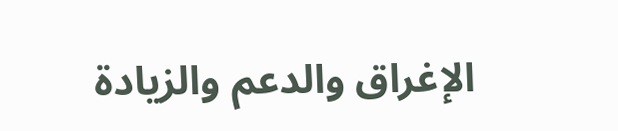الإغراق والدعم والزيادة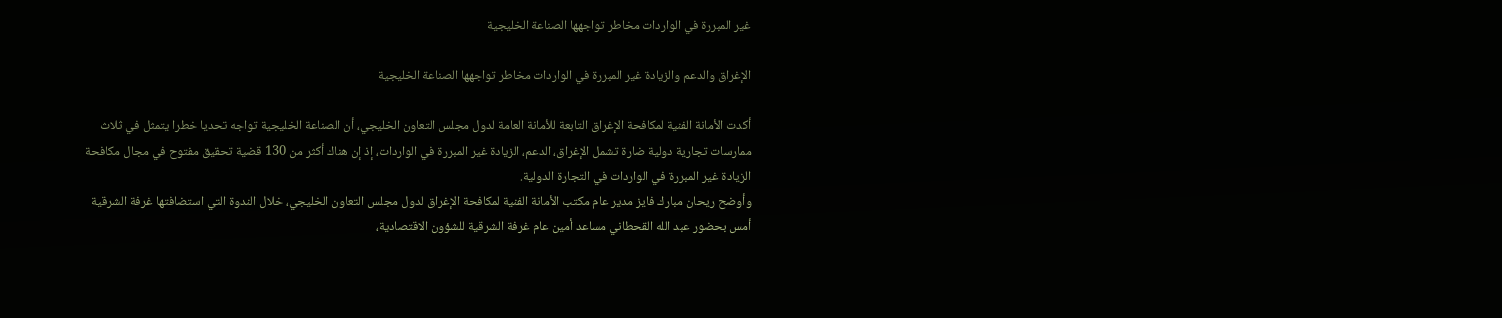غير المبررة في الواردات مخاطر تواجهها الصناعة الخليجية

الإغراق والدعم والزيادة غير المبررة في الواردات مخاطر تواجهها الصناعة الخليجية

أكدت الأمانة الفنية لمكافحة الإغراق التابعة للأمانة العامة لدول مجلس التعاون الخليجي، أن الصناعة الخليجية تواجه تحديا خطرا يتمثل في ثلاث ممارسات تجارية دولية ضارة تشمل الإغراق، الدعم، الزيادة غير المبررة في الواردات، إذ إن هناك أكثر من 130 قضية تحقيق مفتوح في مجال مكافحة الزيادة غير المبررة في الواردات في التجارة الدولية.
وأوضح ريحان مبارك فايز مدير عام مكتب الأمانة الفنية لمكافحة الإغراق لدول مجلس التعاون الخليجي، خلال الندوة التي استضافتها غرفة الشرقية أمس بحضور عبد الله القحطاني مساعد أمين عام غرفة الشرقية للشؤون الاقتصادية،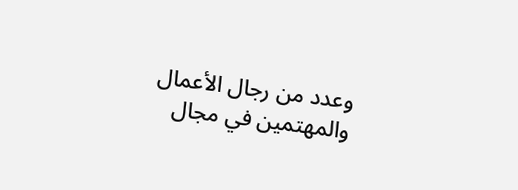وعدد من رجال الأعمال والمهتمين في مجال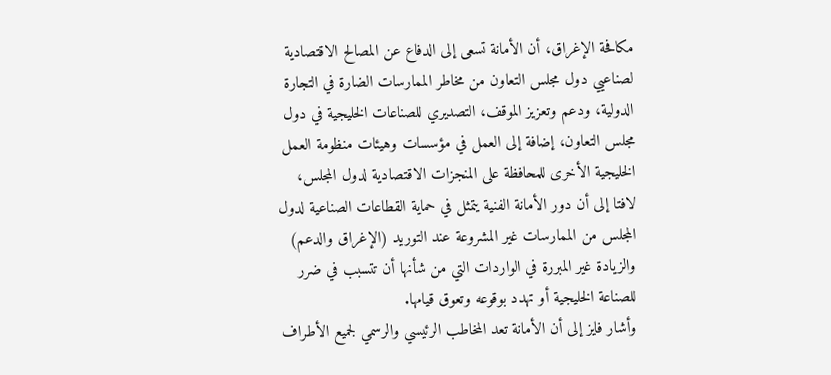مكافحة الإغراق، أن الأمانة تسعى إلى الدفاع عن المصالح الاقتصادية لصناعيي دول مجلس التعاون من مخاطر الممارسات الضارة في التجارة الدولية، ودعم وتعزيز الموقف، التصديري للصناعات الخليجية في دول مجلس التعاون، إضافة إلى العمل في مؤسسات وهيئات منظومة العمل الخليجية الأخرى للمحافظة على المنجزات الاقتصادية لدول المجلس، لافتا إلى أن دور الأمانة الفنية يتمثل في حماية القطاعات الصناعية لدول المجلس من الممارسات غير المشروعة عند التوريد (الإغراق والدعم) والزيادة غير المبررة في الواردات التي من شأنها أن تتسبب في ضرر للصناعة الخليجية أو تهدد بوقوعه وتعوق قيامها.
وأشار فايز إلى أن الأمانة تعد المخاطب الرئيسي والرسمي لجميع الأطراف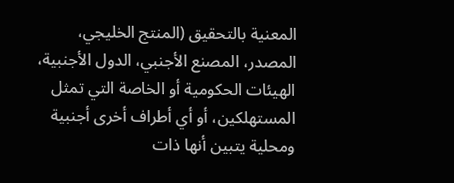المعنية بالتحقيق (المنتج الخليجي، المصدر، المصنع الأجنبي، الدول الأجنبية، الهيئات الحكومية أو الخاصة التي تمثل المستهلكين، أو أي أطراف أخرى أجنبية ومحلية يتبين أنها ذات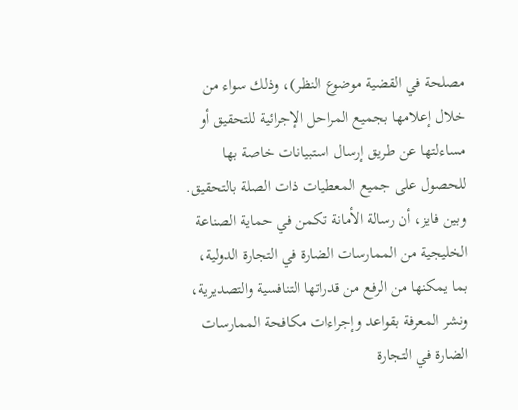مصلحة في القضية موضوع النظر)، وذلك سواء من خلال إعلامها بجميع المراحل الإجرائية للتحقيق أو مساءلتها عن طريق إرسال استبيانات خاصة بها للحصول على جميع المعطيات ذات الصلة بالتحقيق.
وبين فايز، أن رسالة الأمانة تكمن في حماية الصناعة الخليجية من الممارسات الضارة في التجارة الدولية، بما يمكنها من الرفع من قدراتها التنافسية والتصديرية، ونشر المعرفة بقواعد وإجراءات مكافحة الممارسات الضارة في التجارة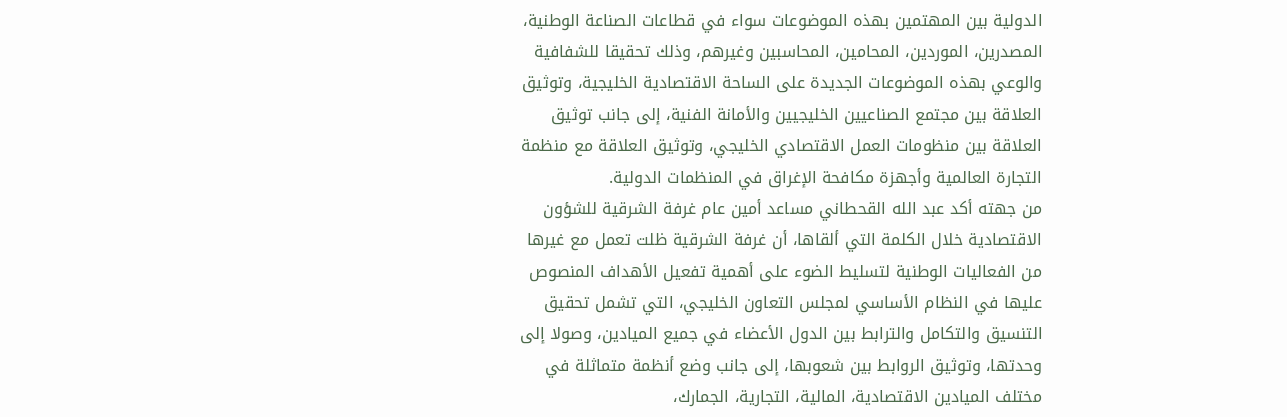الدولية بين المهتمين بهذه الموضوعات سواء في قطاعات الصناعة الوطنية، المصدرين، الموردين، المحامين، المحاسبين وغيرهم، وذلك تحقيقا للشفافية والوعي بهذه الموضوعات الجديدة على الساحة الاقتصادية الخليجية، وتوثيق العلاقة بين مجتمع الصناعيين الخليجيين والأمانة الفنية، إلى جانب توثيق العلاقة بين منظومات العمل الاقتصادي الخليجي، وتوثيق العلاقة مع منظمة التجارة العالمية وأجهزة مكافحة الإغراق في المنظمات الدولية.
من جهته أكد عبد الله القحطاني مساعد أمين عام غرفة الشرقية للشؤون الاقتصادية خلال الكلمة التي ألقاها، أن غرفة الشرقية ظلت تعمل مع غيرها من الفعاليات الوطنية لتسليط الضوء على أهمية تفعيل الأهداف المنصوص عليها في النظام الأساسي لمجلس التعاون الخليجي، التي تشمل تحقيق التنسيق والتكامل والترابط بين الدول الأعضاء في جميع الميادين، وصولا إلى وحدتها، وتوثيق الروابط بين شعوبها، إلى جانب وضع أنظمة متماثلة في مختلف الميادين الاقتصادية، المالية، التجارية، الجمارك،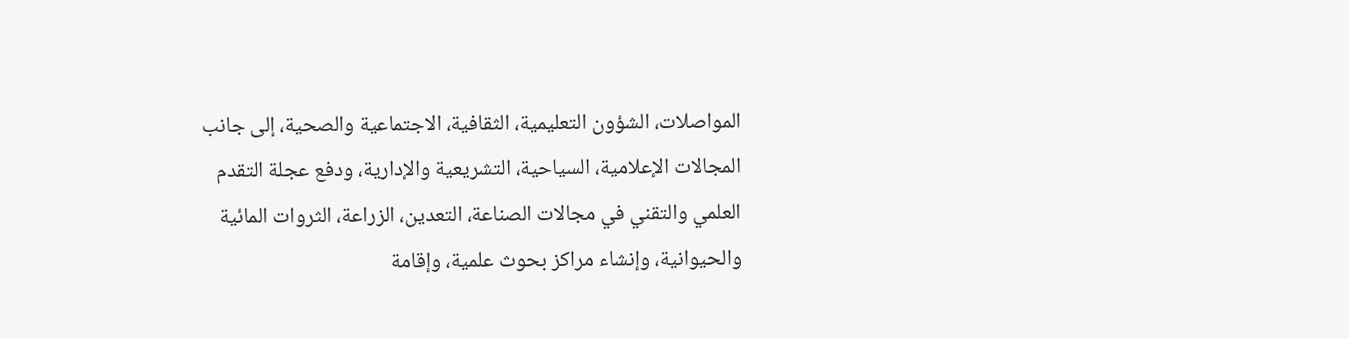المواصلات، الشؤون التعليمية، الثقافية، الاجتماعية والصحية، إلى جانب المجالات الإعلامية، السياحية، التشريعية والإدارية، ودفع عجلة التقدم العلمي والتقني في مجالات الصناعة، التعدين، الزراعة، الثروات المائية والحيوانية، وإنشاء مراكز بحوث علمية، وإقامة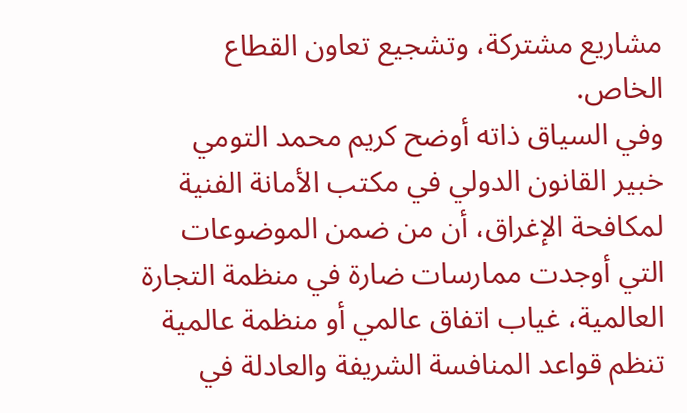مشاريع مشتركة، وتشجيع تعاون القطاع الخاص.
وفي السياق ذاته أوضح كريم محمد التومي خبير القانون الدولي في مكتب الأمانة الفنية لمكافحة الإغراق، أن من ضمن الموضوعات التي أوجدت ممارسات ضارة في منظمة التجارة العالمية، غياب اتفاق عالمي أو منظمة عالمية تنظم قواعد المنافسة الشريفة والعادلة في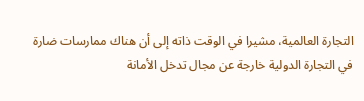التجارة العالمية، مشيرا في الوقت ذاته إلى أن هناك ممارسات ضارة في التجارة الدولية خارجة عن مجال تدخل الأمانة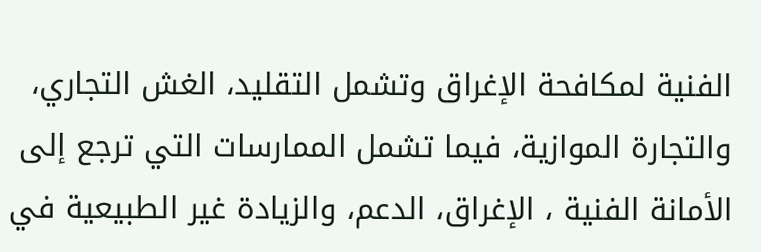الفنية لمكافحة الإغراق وتشمل التقليد، الغش التجاري، والتجارة الموازية، فيما تشمل الممارسات التي ترجع إلى الأمانة الفنية ، الإغراق، الدعم، والزيادة غير الطبيعية في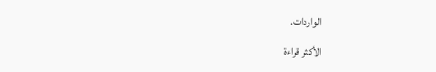الواردات.

الأكثر قراءة